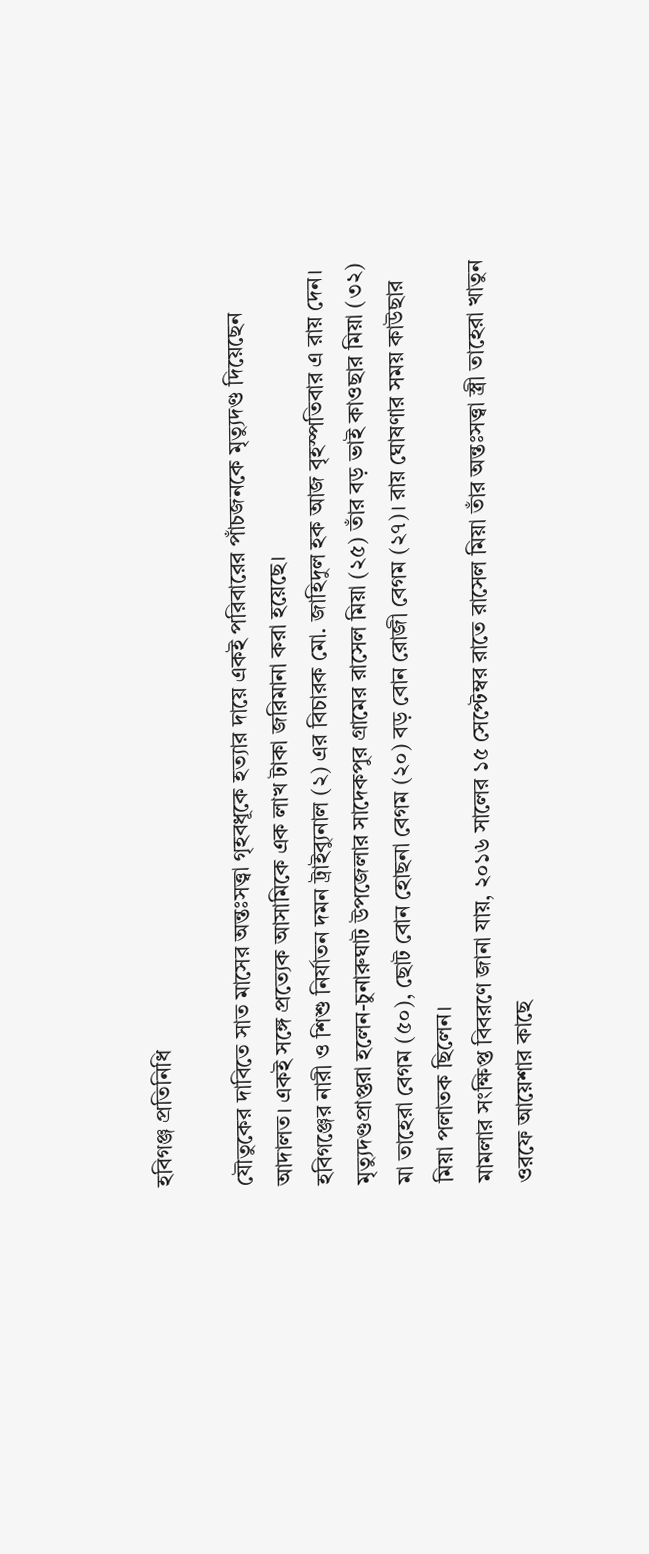হবিগঞ্জ প্রতিনিধি

যৌতুকের দাবিতে সাত মাসের অন্তঃসত্ত্বা গৃহবধূকে হত্যার দায়ে একই পরিবারের পাঁচজনকে মৃত্যুদণ্ড দিয়েছেন আদালত। একই সঙ্গে প্রত্যেক আসামিকে এক লাখ টাকা জরিমানা করা হয়েছে।
হবিগঞ্জের নারী ও শিশু নির্যাতন দমন ট্রাইব্যুনাল (২) এর বিচারক মো. জাহিদুল হক আজ বৃহস্পতিবার এ রায় দেন।
মৃত্যুদণ্ডপ্রাপ্তরা হলেন-চুনারুঘাট উপজেলার সাদেকপুর গ্রামের রাসেল মিয়া (২৫) তাঁর বড় ভাই কাওছার মিয়া (৩২) মা তাহেরা বেগম (৫০), ছোট বোন হোছনা বেগম (২০) বড় বোন রোজী বেগম (২৭)। রায় ঘোষণার সময় কাউছার মিয়া পলাতক ছিলেন।
মামলার সংক্ষিপ্ত বিবরণে জানা যায়, ২০১৬ সালের ১৫ সেপ্টেম্বর রাতে রাসেল মিয়া তাঁর অন্তঃসত্ত্বা স্ত্রী তাহেরা খাতুন ওরফে আয়েশার কাছে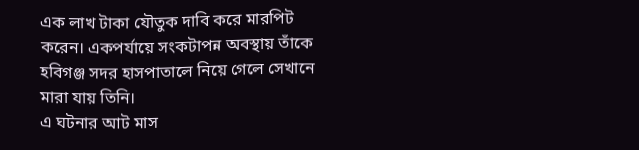এক লাখ টাকা যৌতুক দাবি করে মারপিট করেন। একপর্যায়ে সংকটাপন্ন অবস্থায় তাঁকে হবিগঞ্জ সদর হাসপাতালে নিয়ে গেলে সেখানে মারা যায় তিনি।
এ ঘটনার আট মাস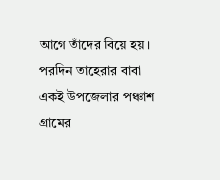আগে তাঁদের বিয়ে হয়। পরদিন তাহেরার বাবা একই উপজেলার পঞ্চাশ গ্রামের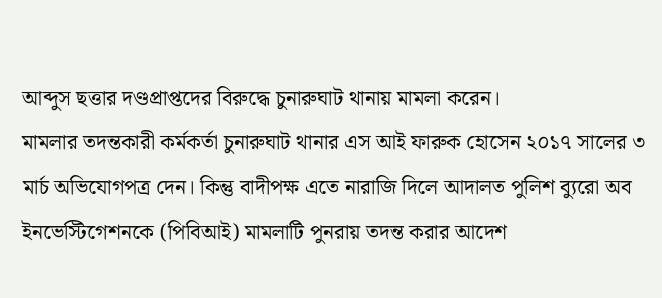আব্দুস ছত্তার দণ্ডপ্রাপ্তদের বিরুদ্ধে চুনারুঘাট থানায় মামলা করেন।
মামলার তদন্তকারী কর্মকর্তা চুনারুঘাট থানার এস আই ফারুক হোসেন ২০১৭ সালের ৩ মার্চ অভিযোগপত্র দেন। কিন্তু বাদীপক্ষ এতে নারাজি দিলে আদালত পুলিশ ব্যুরো অব ইনভেস্টিগেশনকে (পিবিআই) মামলাটি পুনরায় তদন্ত করার আদেশ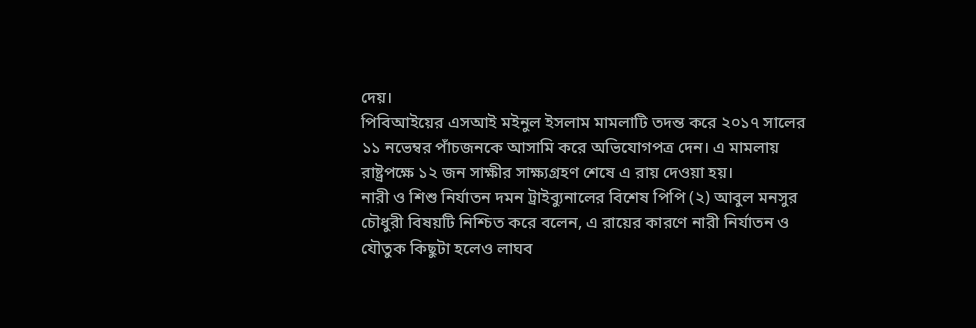দেয়।
পিবিআইয়ের এসআই মইনুল ইসলাম মামলাটি তদন্ত করে ২০১৭ সালের ১১ নভেম্বর পাঁচজনকে আসামি করে অভিযোগপত্র দেন। এ মামলায় রাষ্ট্রপক্ষে ১২ জন সাক্ষীর সাক্ষ্যগ্রহণ শেষে এ রায় দেওয়া হয়।
নারী ও শিশু নির্যাতন দমন ট্রাইব্যুনালের বিশেষ পিপি (২) আবুল মনসুর চৌধুরী বিষয়টি নিশ্চিত করে বলেন, এ রায়ের কারণে নারী নির্যাতন ও যৌতুক কিছুটা হলেও লাঘব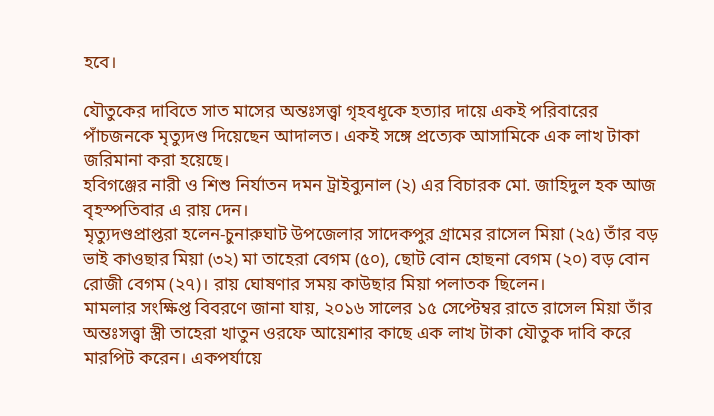হবে।

যৌতুকের দাবিতে সাত মাসের অন্তঃসত্ত্বা গৃহবধূকে হত্যার দায়ে একই পরিবারের পাঁচজনকে মৃত্যুদণ্ড দিয়েছেন আদালত। একই সঙ্গে প্রত্যেক আসামিকে এক লাখ টাকা জরিমানা করা হয়েছে।
হবিগঞ্জের নারী ও শিশু নির্যাতন দমন ট্রাইব্যুনাল (২) এর বিচারক মো. জাহিদুল হক আজ বৃহস্পতিবার এ রায় দেন।
মৃত্যুদণ্ডপ্রাপ্তরা হলেন-চুনারুঘাট উপজেলার সাদেকপুর গ্রামের রাসেল মিয়া (২৫) তাঁর বড় ভাই কাওছার মিয়া (৩২) মা তাহেরা বেগম (৫০), ছোট বোন হোছনা বেগম (২০) বড় বোন রোজী বেগম (২৭)। রায় ঘোষণার সময় কাউছার মিয়া পলাতক ছিলেন।
মামলার সংক্ষিপ্ত বিবরণে জানা যায়, ২০১৬ সালের ১৫ সেপ্টেম্বর রাতে রাসেল মিয়া তাঁর অন্তঃসত্ত্বা স্ত্রী তাহেরা খাতুন ওরফে আয়েশার কাছে এক লাখ টাকা যৌতুক দাবি করে মারপিট করেন। একপর্যায়ে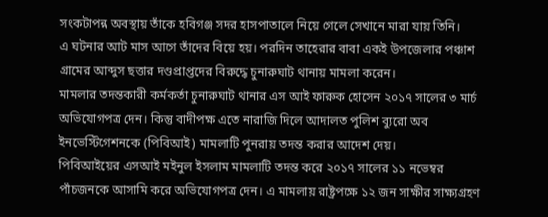সংকটাপন্ন অবস্থায় তাঁকে হবিগঞ্জ সদর হাসপাতালে নিয়ে গেলে সেখানে মারা যায় তিনি।
এ ঘটনার আট মাস আগে তাঁদের বিয়ে হয়। পরদিন তাহেরার বাবা একই উপজেলার পঞ্চাশ গ্রামের আব্দুস ছত্তার দণ্ডপ্রাপ্তদের বিরুদ্ধে চুনারুঘাট থানায় মামলা করেন।
মামলার তদন্তকারী কর্মকর্তা চুনারুঘাট থানার এস আই ফারুক হোসেন ২০১৭ সালের ৩ মার্চ অভিযোগপত্র দেন। কিন্তু বাদীপক্ষ এতে নারাজি দিলে আদালত পুলিশ ব্যুরো অব ইনভেস্টিগেশনকে (পিবিআই) মামলাটি পুনরায় তদন্ত করার আদেশ দেয়।
পিবিআইয়ের এসআই মইনুল ইসলাম মামলাটি তদন্ত করে ২০১৭ সালের ১১ নভেম্বর পাঁচজনকে আসামি করে অভিযোগপত্র দেন। এ মামলায় রাষ্ট্রপক্ষে ১২ জন সাক্ষীর সাক্ষ্যগ্রহণ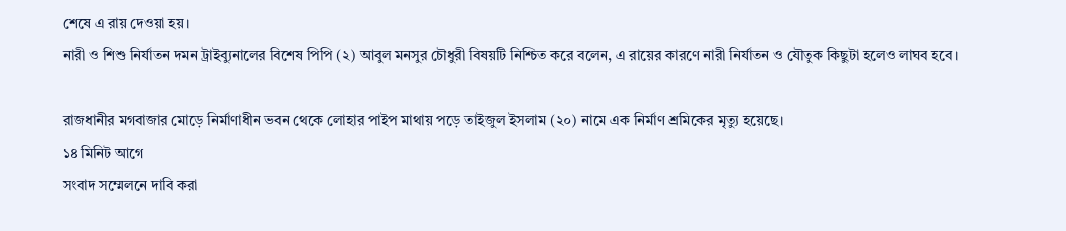শেষে এ রায় দেওয়া হয়।
নারী ও শিশু নির্যাতন দমন ট্রাইব্যুনালের বিশেষ পিপি (২) আবুল মনসুর চৌধুরী বিষয়টি নিশ্চিত করে বলেন, এ রায়ের কারণে নারী নির্যাতন ও যৌতুক কিছুটা হলেও লাঘব হবে।

রাজধানীর মগবাজার মোড়ে নির্মাণাধীন ভবন থেকে লোহার পাইপ মাথায় পড়ে তাইজুল ইসলাম (২০) নামে এক নির্মাণ শ্রমিকের মৃত্যু হয়েছে।
১৪ মিনিট আগে
সংবাদ সম্মেলনে দাবি করা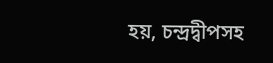হয়, চন্দ্রদ্বীপসহ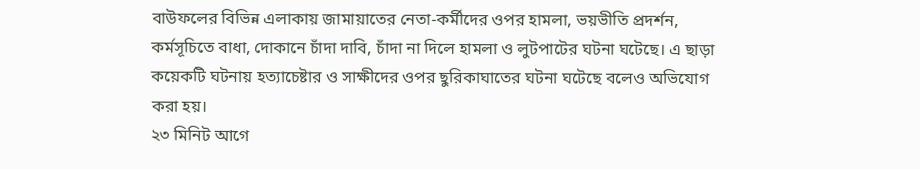বাউফলের বিভিন্ন এলাকায় জামায়াতের নেতা-কর্মীদের ওপর হামলা, ভয়ভীতি প্রদর্শন, কর্মসূচিতে বাধা, দোকানে চাঁদা দাবি, চাঁদা না দিলে হামলা ও লুটপাটের ঘটনা ঘটেছে। এ ছাড়া কয়েকটি ঘটনায় হত্যাচেষ্টার ও সাক্ষীদের ওপর ছুরিকাঘাতের ঘটনা ঘটেছে বলেও অভিযোগ করা হয়।
২৩ মিনিট আগে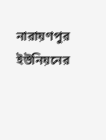নারায়ণপুর ইউনিয়নের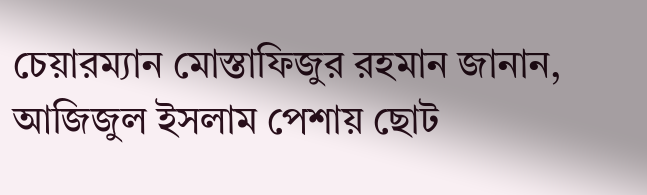চেয়ারম্যান মোস্তাফিজুর রহমান জানান, আজিজুল ইসলাম পেশায় ছোট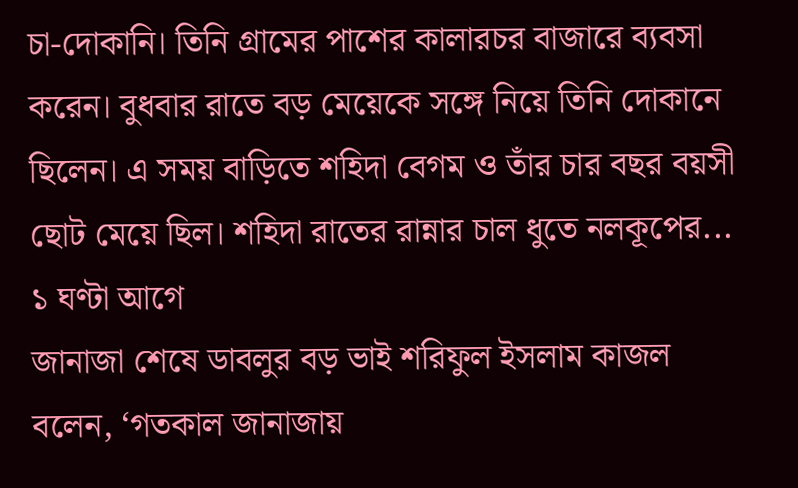চা-দোকানি। তিনি গ্রামের পাশের কালারচর বাজারে ব্যবসা করেন। বুধবার রাতে বড় মেয়েকে সঙ্গে নিয়ে তিনি দোকানে ছিলেন। এ সময় বাড়িতে শহিদা বেগম ও তাঁর চার বছর বয়সী ছোট মেয়ে ছিল। শহিদা রাতের রান্নার চাল ধুতে নলকূপের...
১ ঘণ্টা আগে
জানাজা শেষে ডাবলুর বড় ভাই শরিফুল ইসলাম কাজল বলেন, ‘গতকাল জানাজায়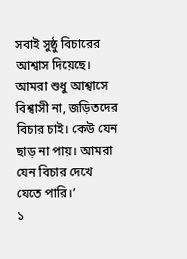সবাই সুষ্ঠু বিচারের আশ্বাস দিয়েছে। আমরা শুধু আশ্বাসে বিশ্বাসী না, জড়িতদের বিচার চাই। কেউ যেন ছাড় না পায়। আমরা যেন বিচার দেখে যেতে পারি।’
১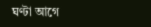ঘণ্টা আগে